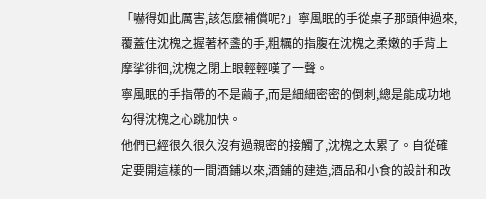「嚇得如此厲害,該怎麼補償呢?」寧風眠的手從桌子那頭伸過來,覆蓋住沈槐之握著杯盞的手,粗糲的指腹在沈槐之柔嫩的手背上摩挲徘徊,沈槐之閉上眼輕輕嘆了一聲。
寧風眠的手指帶的不是繭子,而是細細密密的倒刺,總是能成功地勾得沈槐之心跳加快。
他們已經很久很久沒有過親密的接觸了,沈槐之太累了。自從確定要開這樣的一間酒鋪以來,酒鋪的建造,酒品和小食的設計和改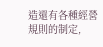造還有各種經營規則的制定,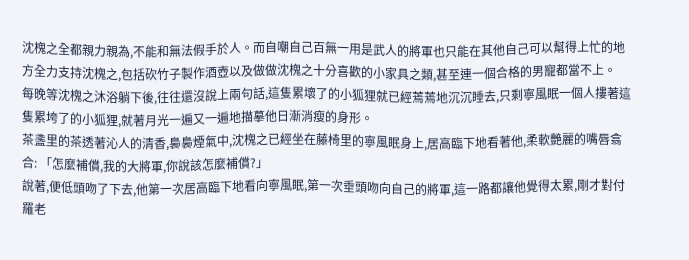沈槐之全都親力親為,不能和無法假手於人。而自嘲自己百無一用是武人的將軍也只能在其他自己可以幫得上忙的地方全力支持沈槐之,包括砍竹子製作酒壺以及做做沈槐之十分喜歡的小家具之類,甚至連一個合格的男寵都當不上。
每晚等沈槐之沐浴躺下後,往往還沒說上兩句話,這隻累壞了的小狐狸就已經蔫蔫地沉沉睡去,只剩寧風眠一個人摟著這隻累垮了的小狐狸,就著月光一遍又一遍地描摹他日漸消瘦的身形。
茶盞里的茶透著沁人的清香,裊裊煙氣中,沈槐之已經坐在藤椅里的寧風眠身上,居高臨下地看著他,柔軟艷麗的嘴唇翕合: 「怎麼補償,我的大將軍,你說該怎麼補償?」
說著,便低頭吻了下去,他第一次居高臨下地看向寧風眠,第一次垂頭吻向自己的將軍,這一路都讓他覺得太累,剛才對付羅老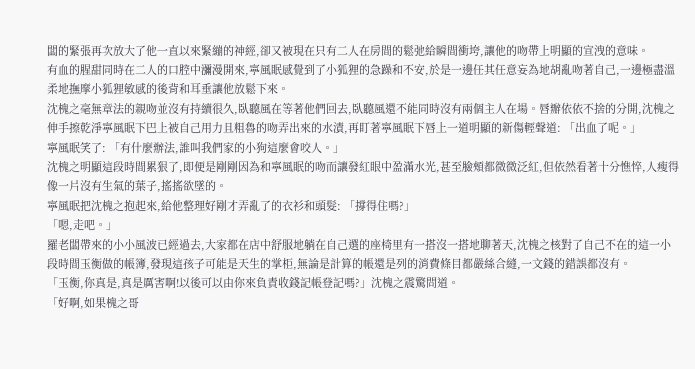闆的緊張再次放大了他一直以來緊繃的神經,卻又被現在只有二人在房間的鬆弛給瞬間衝垮,讓他的吻帶上明顯的宣洩的意味。
有血的腥甜同時在二人的口腔中瀰漫開來,寧風眠感覺到了小狐狸的急躁和不安,於是一邊任其任意妄為地胡亂吻著自己,一邊極盡溫柔地撫摩小狐狸敏感的後背和耳垂讓他放鬆下來。
沈槐之毫無章法的親吻並沒有持續很久,臥聽風在等著他們回去,臥聽風還不能同時沒有兩個主人在場。唇瓣依依不捨的分開,沈槐之伸手擦乾淨寧風眠下巴上被自己用力且粗魯的吻弄出來的水漬,再盯著寧風眠下唇上一道明顯的新傷輕聲道: 「出血了呢。」
寧風眠笑了: 「有什麼辦法,誰叫我們家的小狗這麼會咬人。」
沈槐之明顯這段時間累狠了,即便是剛剛因為和寧風眠的吻而讓發紅眼中盈滿水光,甚至臉頰都微微泛紅,但依然看著十分憔悴,人瘦得像一片沒有生氣的葉子,搖搖欲墜的。
寧風眠把沈槐之抱起來,給他整理好剛才弄亂了的衣衫和頭髮: 「撐得住嗎?」
「嗯,走吧。」
羅老闆帶來的小小風波已經過去,大家都在店中舒服地躺在自己選的座椅里有一搭沒一搭地聊著天,沈槐之核對了自己不在的這一小段時間玉衡做的帳簿,發現這孩子可能是天生的掌柜,無論是計算的帳還是列的消費條目都嚴絲合縫,一文錢的錯誤都沒有。
「玉衡,你真是,真是厲害啊!以後可以由你來負責收錢記帳登記嗎?」沈槐之震驚問道。
「好啊,如果槐之哥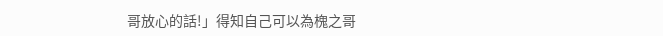哥放心的話!」得知自己可以為槐之哥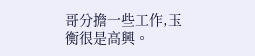哥分擔一些工作,玉衡很是高興。